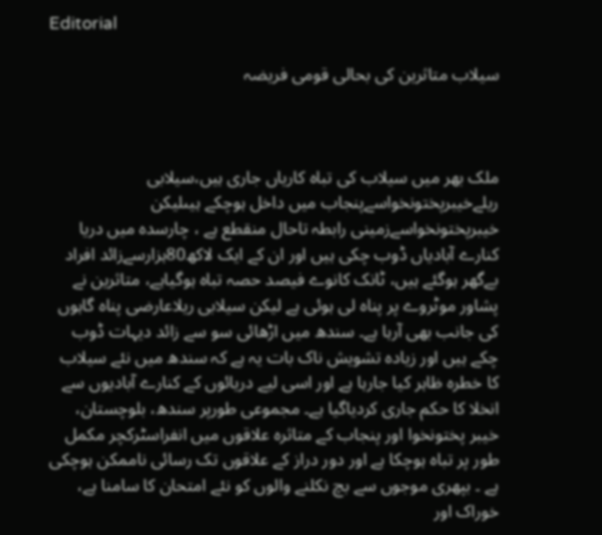Editorial

سیلاب متاثرین کی بحالی قومی فریضہ



ملک بھر میں سیلاب کی تباہ کاریاں جاری ہیں،سیلابی ریلےخیبرپختونخواسےپنجاب میں داخل ہوچکے ہیںلیکن خیبرپختونخواسےزمینی رابطہ تاحال منقطع ہے ، چارسدہ میں دریا کنارے آبادیاں ڈوب چکی ہیں اور ان کے ایک لاکھ80ہزارسےزائد افراد بےگھر ہوگئے ہیں، ٹانک کانوے فیصد حصہ تباہ ہوگیاہے، متاثرین نے پشاور موٹروے پر پناہ لی ہوئی ہے لیکن سیلابی ریلاعارضی پناہ گاہوں کی جانب بھی آرہا ہے۔ سندھ میں اڑھائی سو سے زائد دیہات ڈوب چکے ہیں اور زیادہ تشویش ناک بات یہ ہے کہ سندھ میں نئے سیلاب کا خطرہ ظاہر کیا جارہا ہے اور اسی لیے دریائوں کے کنارے آبادیوں سے انخلا کا حکم جاری کردیاگیا ہے۔ مجموعی طورپر سندھ، بلوچستان، خیبر پختونخوا اور پنجاب کے متاثرہ علاقوں میں انفراسٹرکچر مکمل طور پر تباہ ہوچکا ہے اور دور دراز کے علاقوں تک رسائی ناممکن ہوچکی ہے ۔ بپھری موجوں سے بچ نکلنے والوں کو نئے امتحان کا سامنا ہے، خوراک اور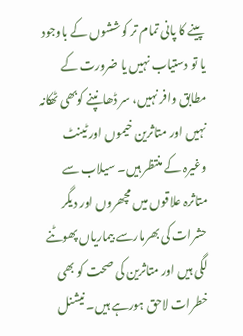پینے کا پانی تمام تر کوششوں کے باوجود یا تو دستیاب نہیں یا ضرورت کے مطابق وافر نہیں، سر ڈھانپنے کوبھی ٹھکانہ نہیں اور متاثرین خیموں اور ٹینٹ وغیرہ کے منتظر ہیں۔ سیلاب سے متاثرہ علاقوں میں مچھروں اور دیگر حشرات کی بھرمارسے بیماریاں پھوٹنے لگی ہیں اور متاثرین کی صحت کو بھی خطرات لاحق ہورہے ہیں۔ نیشنل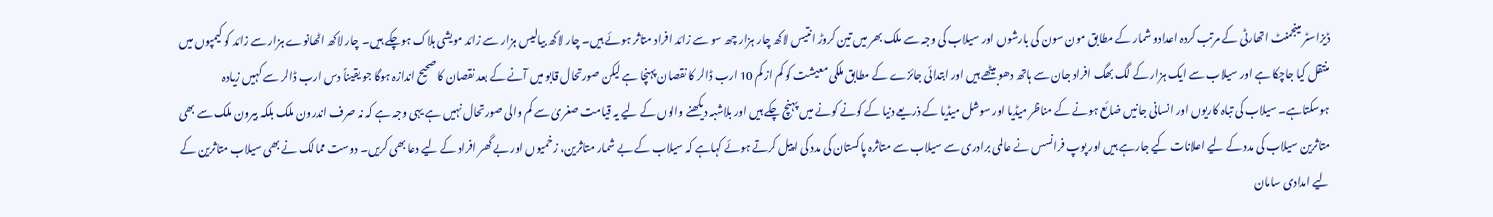ڈیزاسٹر مینجمنٹ اتھارٹی کے مرتب کردہ اعدادو شمار کے مطابق مون سون کی بارشوں اور سیلاب کی وجہ سے ملک بھر میں تین کروڑ انتیس لاکھ چار ہزار چھ سو سے زائد افراد متاثر ہوئے ہیں۔ چار لاکھ بیالیس ہزار سے زائد مویشی ہلاک ہوچکے ہیں۔ چار لاکھ اٹھانوے ہزار سے زائد کو کیمپوں میں منتقل کیا جاچکا ہے اور سیلاب سے ایک ہزار کے لگ بھگ افراد جان سے ہاتھ دھوبیٹھے ہیں اور ابتدائی جائزے کے مطابق ملکی معیشت کو کم از کم 10 ارب ڈالر کا نقصان پہنچا ہے لیکن صورتحال قابو میں آنے کے بعد نقصان کا صحیح اندازہ ہوگا جو یقیناً دس ارب ڈالر سے کہیں زیادہ ہوسکتاہے۔ سیلاب کی تباہ کاریوں اور انسانی جانیں ضائع ہونے کے مناظر میڈیا اور سوشل میڈیا کے ذریعے دنیا کے کونے کونے میں پہنچ چکے ہیں اور بلاشبہ دیکھنے والوں کے لیے یہ قیامت صغریٰ سے کم والی صورتحال نہیں ہے یہی وجہ ہے کہ نہ صرف اندرون ملک بلکہ بیرون ملک سے بھی متاثرین سیلاب کی مدد کے لیے اعلانات کیے جارہے ہیں اور پوپ فرانسس نے عالمی برادری سے سیلاب سے متاثرہ پاکستان کی مدد کی اپیل کرتے ہوئے کہاہے کہ سیلاب کے بے شمار متاثرین، زخمیوں اور بے گھر افراد کے لیے دعا بھی کریں۔ دوست ممالک نے بھی سیلاب متاثرین کے لیے امدادی سامان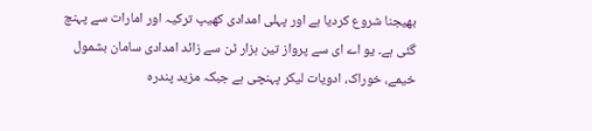بھیجنا شروع کردیا ہے اور پہلی امدادی کھیپ ترکیہ اور امارات سے پہنچ گئی ہے۔ یو اے ای سے پرواز تین ہزار ٹن سے زائد امدادی سامان بشمول خیمے، خوراک، ادویات لیکر پہنچی ہے جبکہ مزید پندرہ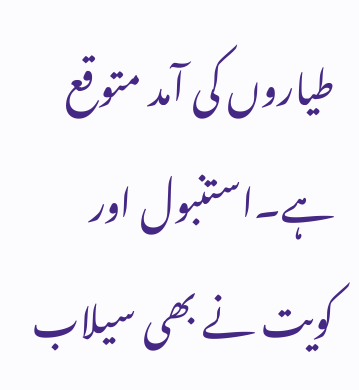طیاروں کی آمد متوقع ہے۔استنبول اور کویت نے بھی سیلاب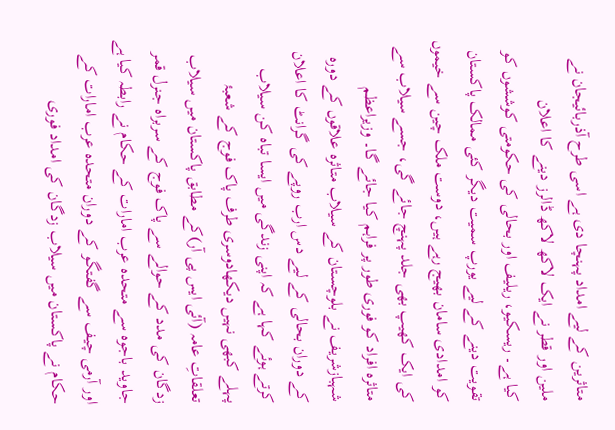متاثرین کے لیے امداد پہنچا دی ہے اسی طرح آذربائیجان نے ملین اور قطر نے ایک لاکھ لاکھ ڈالرز دینے کا اعلان
کیا ہے۔ ریسکیو، ریلیف اور بحالی کی حکومتی کوششوں کو تقویت دینے کے لیے یورپ سمیت دیگر کئی ممالک پاکستان کو امدادی سامان بھیج رہے ہیں، دوست ملک چین سے خیموں کی ایک کھیپ بھی جلد پہنچ جائے گی، جسے سیلاب سے متاثرہ افراد کو فوری طور پر فراہم کیا جائے گا۔ وزیراعظم شہبازشریف نے بلوچستان کے سیلاب متاثرہ علاقوں کے دورہ کے دوران بحالی کے لیے دس ارب روپے کی گرانٹ کا اعلان کرتے ہوئے کہا ہے کہ اپنی زندگی میں ایسا تباہ کن سیلاب پہلے کبھی نہیں دیکھادوسری طرف پاک فوج کے شعبۂ تعلقاتِ عامہ (آئی ایس پی آر)کے مطابق پاکستان میں سیلاب زدگان کی مدد کے حوالے سے پاک فوج کے سربراہ جنرل قمر جاوید باجوہ سے متحدہ عرب امارات کے حکام نے رابطہ کیا ہے اور آرمی چیف سے گفتگو کے دوران متحدہ عرب امارات کے حکام نے پاکستان میں سیلاب زدگان کی امداد فوری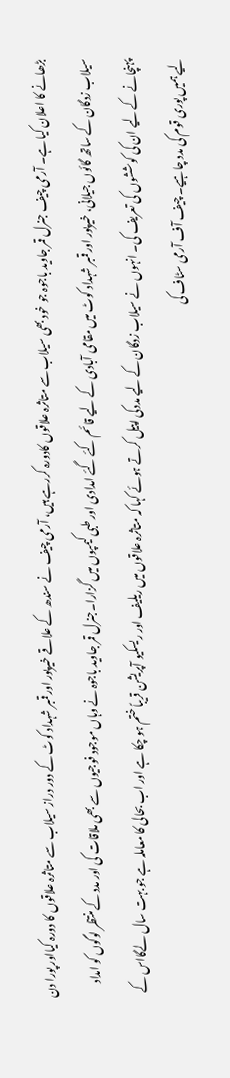بڑھانے کا اعلان کیا ہے۔ آرمی چیف جنرل قمر جاوید باجوہ جو خود بھی سیلاب سے متاثرہ علاقوں کادورہ کررہے ہیں، آرمی چیف نے سندھ کے علاقے خیرپور اور قمبر شہداد کوٹ کے دور دراز سیلاب سے متاثرہ علاقوں کا دورہ کیااور پورا دن سیلاب زدگان کے ساتھ گائوں جیلانی، خیرپور اور قمبر شہداد کوٹ میں مقامی آبادی کے لیے قائم کئے گئے امدادی اور طبی کیمپوں میں گزارا۔جنرل قمر جاوید باجوہ نے وہاں موجود فوجیوں سے بھی ملاقات کی اور مدد کے منتظر لوگوں کو امداد پہنچانے کے لیے ان کی کوششوں کی تعریف کی۔ انہوں نے سیلاب زدگان کے لیے مددکی اپیل کرتے ہوئے کہا کہ متاثرہ علاقوں میں ریلیف اور ریسکیو آپریشن قریباً ختم ہو چکا ہے اور اب بحالی کا معاملہ ہے جو بہت سال لےگااس کے لیے ہمیں پوری قوم کی مدد چاہیے۔ چیف آف آرمی سٹاف کی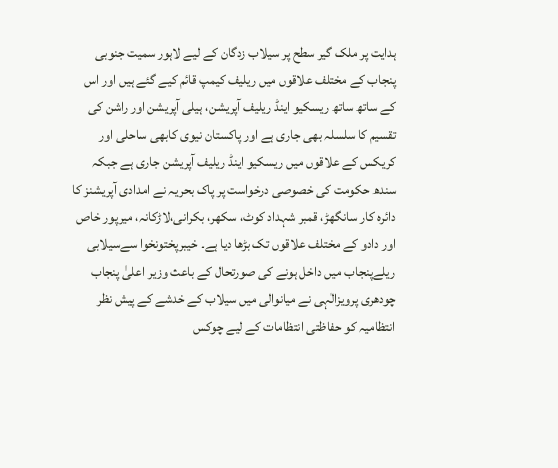ہدایت پر ملک گیر سطح پر سیلاب زدگان کے لیے لاہور سمیت جنوبی پنجاب کے مختلف علاقوں میں ریلیف کیمپ قائم کیے گئے ہیں اور اس کے ساتھ ساتھ ریسکیو اینڈ ریلیف آپریشن، ہیلی آپریشن اور راشن کی تقسیم کا سلسلہ بھی جاری ہے اور پاکستان نیوی کابھی ساحلی اور کریکس کے علاقوں میں ریسکیو اینڈ ریلیف آپریشن جاری ہے جبکہ سندھ حکومت کی خصوصی درخواست پر پاک بحریہ نے امدادی آپریشنز کا دائرہ کار سانگھڑ، قمبر شہداد کوٹ، سکھر، بکرانی،لاڑکانہ، میرپور خاص اور دادو کے مختلف علاقوں تک بڑھا دیا ہے۔ خیبرپختونخوا سےسیلابی ریلےپنجاب میں داخل ہونے کی صورتحال کے باعث وزیر اعلیٰ پنجاب چودھری پرویزالٰہی نے میانوالی میں سیلاب کے خدشے کے پیش نظر انتظامیہ کو حفاظتی انتظامات کے لیے چوکس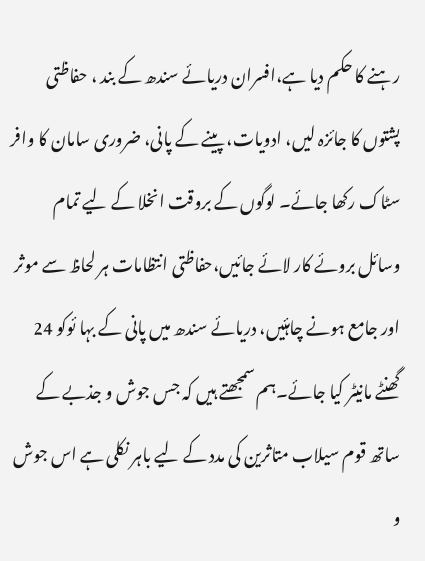رہنے کا حکم دیا ہے،افسران دریائے سندھ کے بند ، حفاظتی پشتوں کا جائزہ لیں، ادویات، پینے کے پانی، ضروری سامان کا وافر سٹاک رکھا جائے۔ لوگوں کے بروقت انخلا کے لیے تمام وسائل بروئے کار لائے جائیں،حفاظتی انتظامات ہر لحاظ سے موثر اور جامع ہونے چاہئیں، دریائے سندھ میں پانی کے بہا ئوکو 24 گھنٹے مانیٹر کیا جائے۔ہم سمجھتے ہیں کہ جس جوش و جذبے کے ساتھ قوم سیلاب متاثرین کی مدد کے لیے باہر نکلی ہے اس جوش و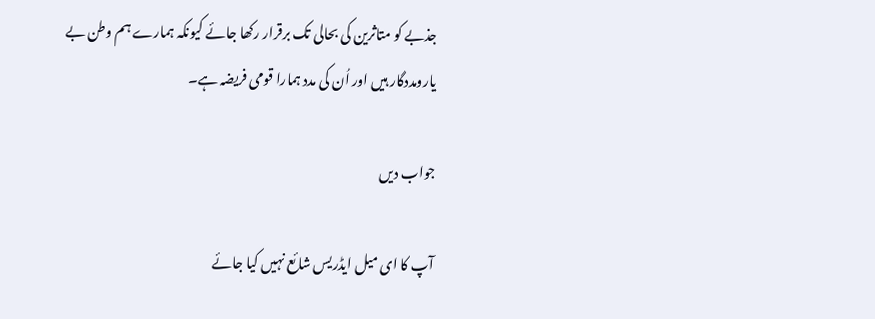جذبے کو متاثرین کی بحالی تک برقرار رکھا جائے کیونکہ ہمارے ہم وطن بے یارومددگار ہیں اور اُن کی مدد ہمارا قومی فریضہ ہے۔

جواب دیں

آپ کا ای میل ایڈریس شائع نہیں کیا جائے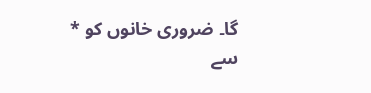گا۔ ضروری خانوں کو * سے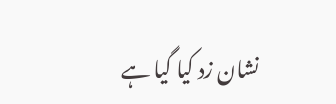نشان زد کیا گیا ہے